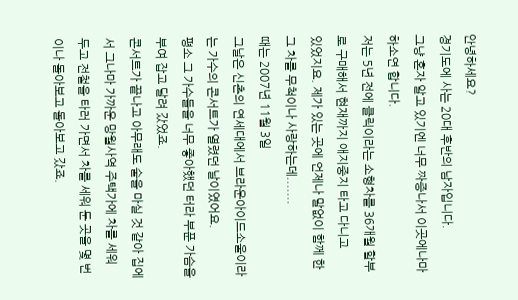안녕하세요?
경기도에 사는 20대 후반의 남자입니다.
그냥 혼자 알고 있기엔 너무 짜증나서 이곳에나마 하소연 합니다.
저는 5년 전에 클릭이라는 소형차를 36개월 할부로 구매해서 현재까지 애지중지 타고 다니고
있었지요. 제가 있는 곳에 언제나 말없이 함께 한 그 차를 무척이나 사랑하는데.......
때는 2007년 11월 3일
그날은 신촌의 연세대에서 브라운아이드소울이라는 가수의 콘서트가 열렸던 날이였어요.
평소 그 가수들을 너무 좋아했던 터라 부푼 가슴을 부여 잡고 달려 갔었죠.
콘서트가 끝나고 아무래도 술을 마실 것 같아 집에서 그나마 가까운 망월사역 주택가에 차를 세워
두고 전철을 타러 가면서 차를 세워 둔 곳을 몇 번이나 돌아보고 돌아보고 갔죠.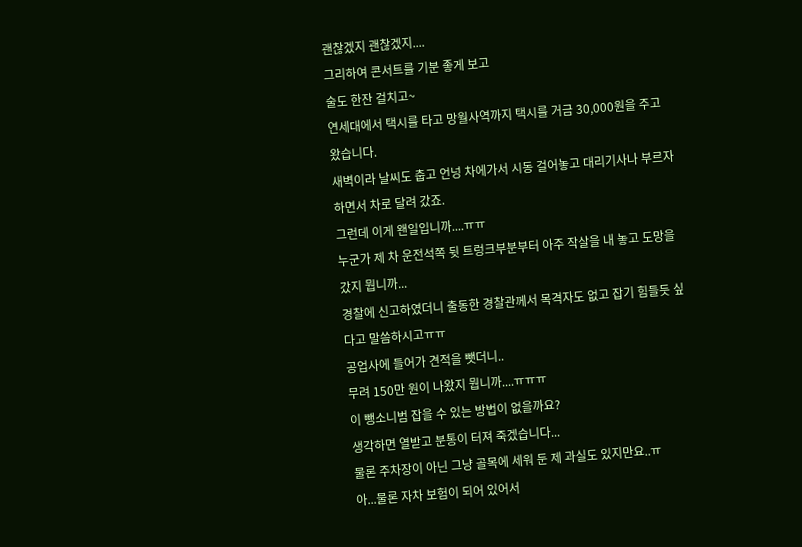괜찮겠지 괜찮겠지....
그리하여 콘서트를 기분 좋게 보고
술도 한잔 걸치고~
연세대에서 택시를 타고 망월사역까지 택시를 거금 30,000원을 주고 왔습니다.
새벽이라 날씨도 춥고 언넝 차에가서 시동 걸어놓고 대리기사나 부르자 하면서 차로 달려 갔죠.
그런데 이게 왠일입니까....ㅠㅠ
누군가 제 차 운전석쪽 뒷 트렁크부분부터 아주 작살을 내 놓고 도망을 갔지 뭡니까...
경찰에 신고하였더니 출동한 경찰관께서 목격자도 없고 잡기 힘들듯 싶다고 말씀하시고ㅠㅠ
공업사에 들어가 견적을 뺏더니..
무려 150만 원이 나왔지 뭡니까....ㅠㅠㅠ
이 뺑소니범 잡을 수 있는 방법이 없을까요?
생각하면 열받고 분통이 터져 죽겠습니다...
물론 주차장이 아닌 그냥 골목에 세워 둔 제 과실도 있지만요..ㅠ
아...물론 자차 보험이 되어 있어서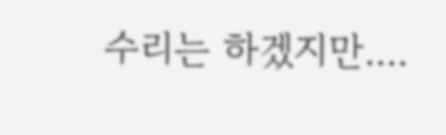수리는 하겠지만....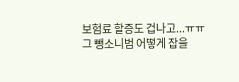보험료 할증도 겁나고...ㅠㅠ
그 뺑소니범 어떻게 잡을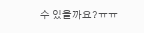수 있을까요?ㅠㅠ